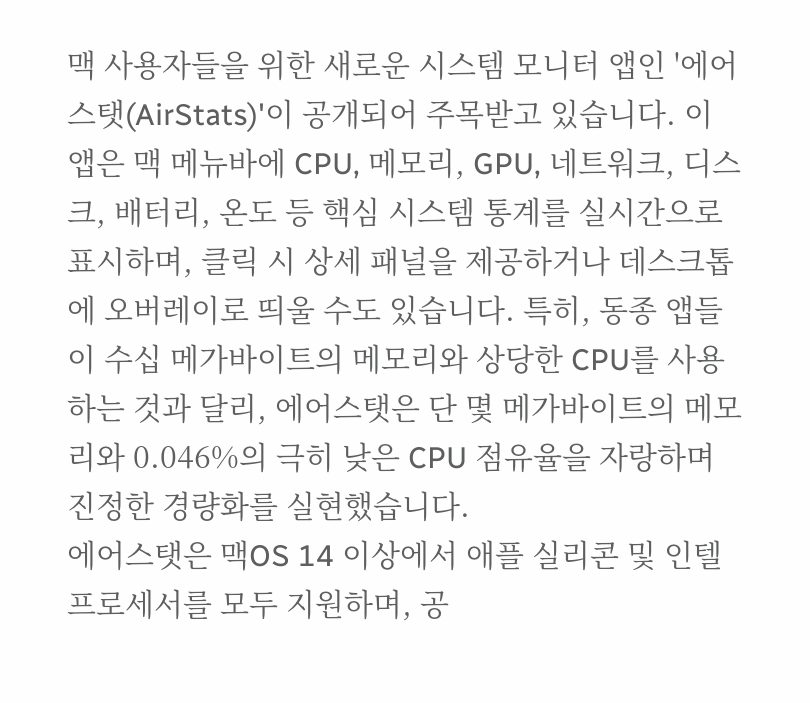맥 사용자들을 위한 새로운 시스템 모니터 앱인 '에어스탯(AirStats)'이 공개되어 주목받고 있습니다. 이 앱은 맥 메뉴바에 CPU, 메모리, GPU, 네트워크, 디스크, 배터리, 온도 등 핵심 시스템 통계를 실시간으로 표시하며, 클릭 시 상세 패널을 제공하거나 데스크톱에 오버레이로 띄울 수도 있습니다. 특히, 동종 앱들이 수십 메가바이트의 메모리와 상당한 CPU를 사용하는 것과 달리, 에어스탯은 단 몇 메가바이트의 메모리와 0.046%의 극히 낮은 CPU 점유율을 자랑하며 진정한 경량화를 실현했습니다.
에어스탯은 맥OS 14 이상에서 애플 실리콘 및 인텔 프로세서를 모두 지원하며, 공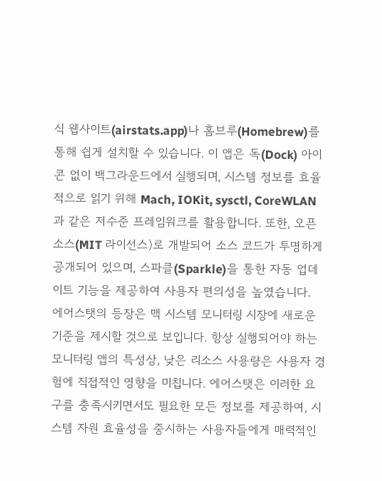식 웹사이트(airstats.app)나 홈브루(Homebrew)를 통해 쉽게 설치할 수 있습니다. 이 앱은 독(Dock) 아이콘 없이 백그라운드에서 실행되며, 시스템 정보를 효율적으로 읽기 위해 Mach, IOKit, sysctl, CoreWLAN과 같은 저수준 프레임워크를 활용합니다. 또한, 오픈소스(MIT 라이선스)로 개발되어 소스 코드가 투명하게 공개되어 있으며, 스파클(Sparkle)을 통한 자동 업데이트 기능을 제공하여 사용자 편의성을 높였습니다.
에어스탯의 등장은 맥 시스템 모니터링 시장에 새로운 기준을 제시할 것으로 보입니다. 항상 실행되어야 하는 모니터링 앱의 특성상, 낮은 리소스 사용량은 사용자 경험에 직접적인 영향을 미칩니다. 에어스탯은 이러한 요구를 충족시키면서도 필요한 모든 정보를 제공하여, 시스템 자원 효율성을 중시하는 사용자들에게 매력적인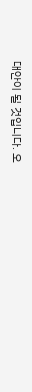대안이 될 것입니다. 오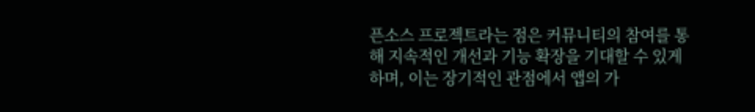픈소스 프로젝트라는 점은 커뮤니티의 참여를 통해 지속적인 개선과 기능 확장을 기대할 수 있게 하며, 이는 장기적인 관점에서 앱의 가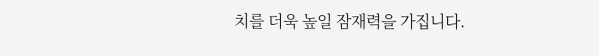치를 더욱 높일 잠재력을 가집니다.